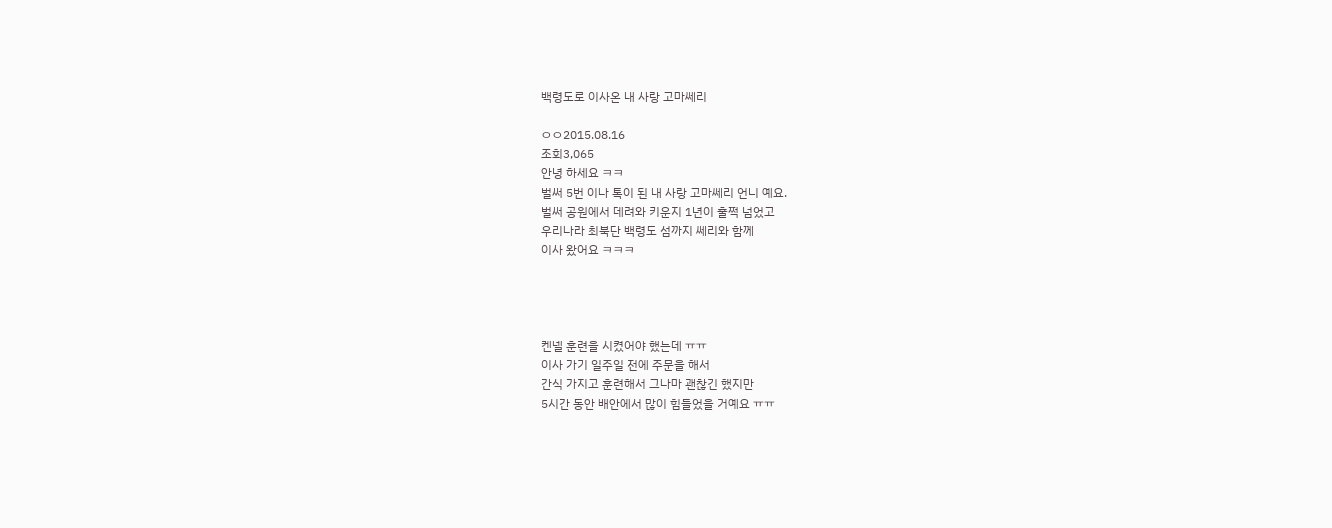백령도로 이사온 내 사랑 고마쎄리

ㅇㅇ2015.08.16
조회3,065
안녕 하세요 ㅋㅋ
벌써 5번 이나 톡이 된 내 사랑 고마쎄리 언니 예요.
벌써 공원에서 데려와 키운지 1년이 훌쩍 넘었고
우리나라 최북단 백령도 섬까지 쎄리와 함께
이사 왔어요 ㅋㅋㅋ




켄넬 훈련을 시켰어야 했는데 ㅠㅠ
이사 가기 일주일 전에 주문을 해서
간식 가지고 훈련해서 그나마 괜찮긴 했지만
5시간 동안 배안에서 많이 힘들었을 거예요 ㅠㅠ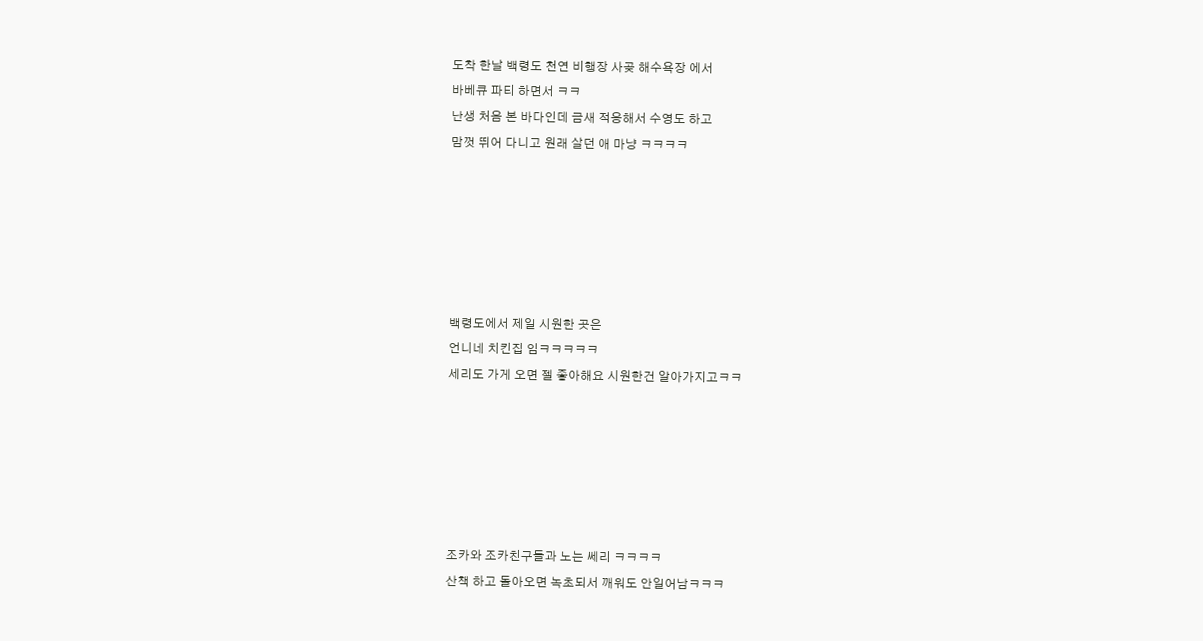도착 한날 백령도 천연 비행장 사곶 해수욕장 에서
바베큐 파티 하면서 ㅋㅋ
난생 처음 본 바다인데 금새 적응해서 수영도 하고
맘껏 뛰어 다니고 원래 살던 애 마냥 ㅋㅋㅋㅋ






백령도에서 제일 시원한 곳은
언니네 치킨집 임ㅋㅋㅋㅋㅋ
세리도 가게 오면 젤 좋아해요 시원한건 알아가지고ㅋㅋ






조카와 조카친구들과 노는 쎄리 ㅋㅋㅋㅋ
산책 하고 돌아오면 녹초되서 깨워도 안일어남ㅋㅋㅋ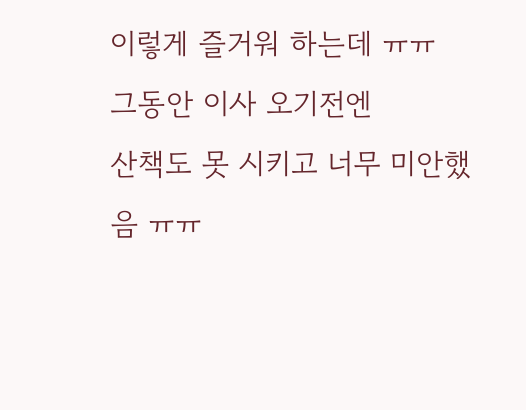이렇게 즐거워 하는데 ㅠㅠ
그동안 이사 오기전엔
산책도 못 시키고 너무 미안했음 ㅠㅠ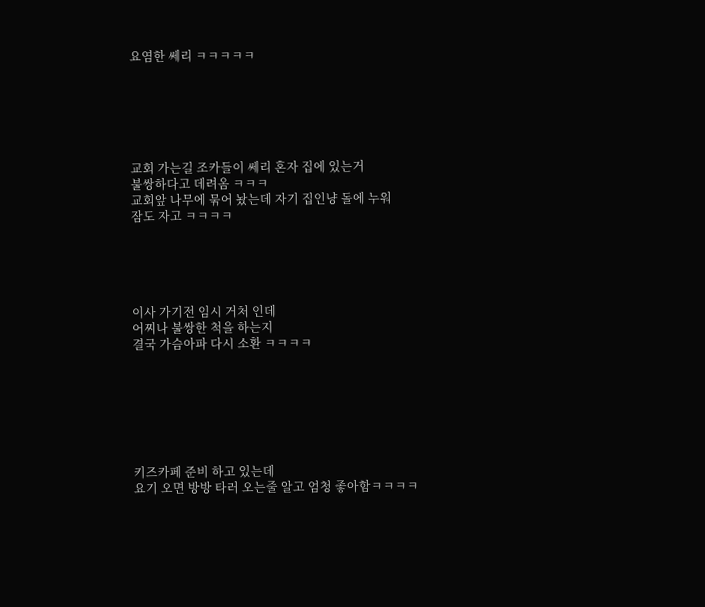요염한 쎄리 ㅋㅋㅋㅋㅋ






교회 가는길 조카들이 쎄리 혼자 집에 있는거
불쌍하다고 데려옴 ㅋㅋㅋ
교회앞 나무에 묶어 놨는데 자기 집인냥 돌에 누워
잠도 자고 ㅋㅋㅋㅋ





이사 가기전 임시 거처 인데
어찌나 불쌍한 척을 하는지
결국 가슴아파 다시 소환 ㅋㅋㅋㅋ







키즈카페 준비 하고 있는데
요기 오면 방방 타러 오는줄 알고 엄청 좋아함ㅋㅋㅋㅋ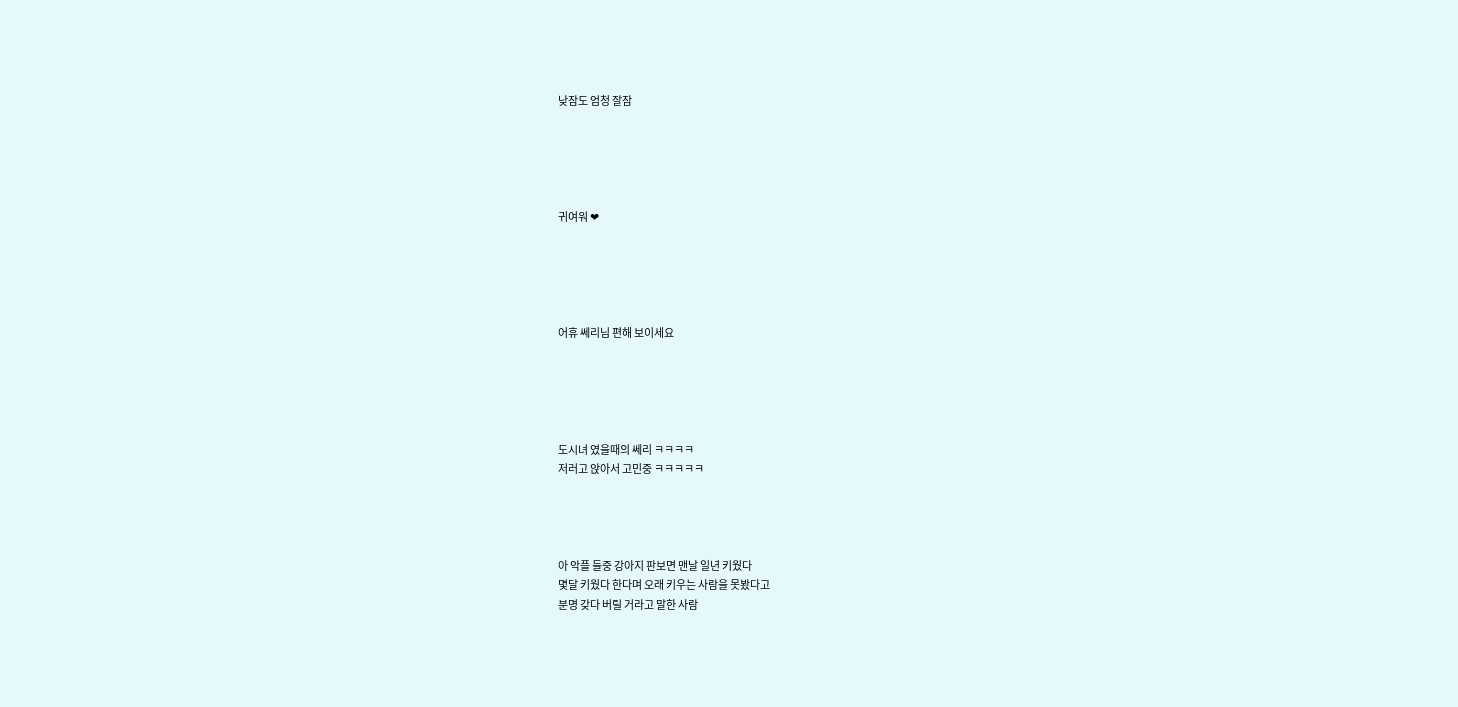낮잠도 엄청 잘잠





귀여워 ❤





어휴 쎄리님 편해 보이세요





도시녀 였을때의 쎄리 ㅋㅋㅋㅋ
저러고 앉아서 고민중 ㅋㅋㅋㅋㅋ




아 악플 들중 강아지 판보면 맨날 일년 키웠다
몇달 키웠다 한다며 오래 키우는 사람을 못봤다고
분명 갖다 버릴 거라고 말한 사람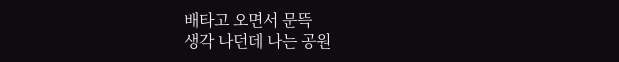배타고 오면서 문뜩
생각 나던데 나는 공원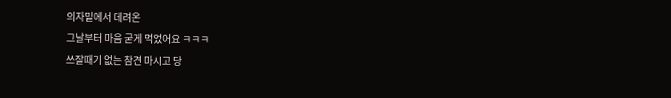의자밑에서 데려온
그날부터 마음 굳게 먹었어요 ㅋㅋㅋ
쓰잘때기 없는 참견 마시고 당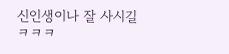신인생이나 잘 사시길ㅋㅋㅋ